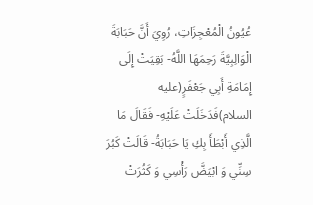عُيُونُ الْمُعْجِزَاتِ، رُوِيَ أَنَّ حَبَابَةَ الْوَالِبِيَّةَ رَحِمَهَا اللَّهُ- بَقِيَتْ إِلَى إِمَامَةِ أَبِي جَعْفَرٍ(عليه السلام)فَدَخَلَتْ عَلَيْهِ- فَقَالَ مَا الَّذِي أَبْطَأَ بِكِ يَا حَبَابَةُ- قَالَتْ كَبُرَ سِنِّي وَ ابْيَضَّ رَأْسِي وَ كَثُرَتْ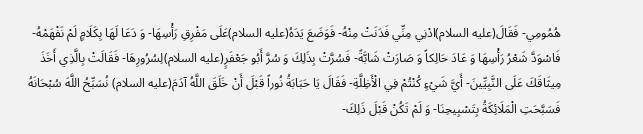هُمُومِي- فَقَالَ(عليه السلام)ادْنِي مِنِّي فَدَنَتْ مِنْهُ- فَوَضَعَ يَدَهُ(عليه السلام)عَلَى مَفْرِقِ رَأْسِهَا- وَ دَعَا لَهَا بِكَلَامٍ لَمْ نَفْهَمْهُ- فَاسْوَدَّ شَعْرُ رَأْسِهَا وَ عَادَ حَالِكاً وَ صَارَتْ شَابَّةً- فَسُرَّتْ بِذَلِكَ وَ سُرَّ أَبُو جَعْفَرٍ(عليه السلام)لِسُرُورِهَا- فَقَالَتْ بِالَّذِي أَخَذَ مِيثَاقَكَ عَلَى النَّبِيِّينَ- أَيَّ شَيْءٍ كُنْتُمْ فِي الْأَظِلَّةِ- فَقَالَ يَا حَبَابَةُ نُوراً قَبْلَ أَنْ خَلَقَ اللَّهُ آدَمَ(عليه السلام) نُسَبِّحُ اللَّهَ سُبْحَانَهُ فَسَبَّحَتِ الْمَلَائِكَةُ بِتَسْبِيحِنَا- وَ لَمْ تَكُنْ قَبْلَ ذَلِكَ-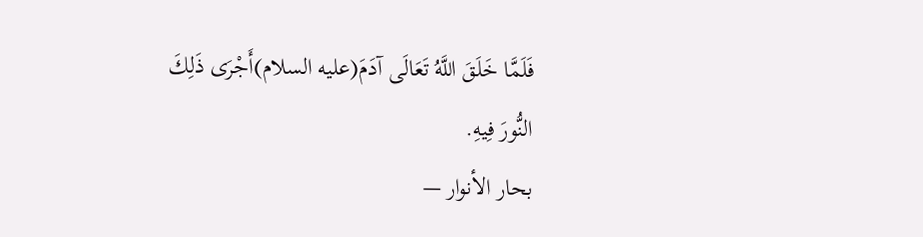فَلَمَّا خَلَقَ اللَّهُ تَعَالَى آدَمَ(عليه السلام)أَجْرَى ذَلِكَ النُّورَ فِيهِ.
بحار الأنوار —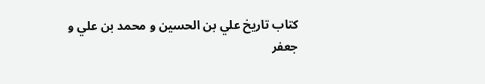كتاب تاريخ علي بن الحسين و محمد بن علي و جعفر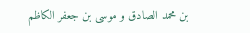بن محمد الصادق و موسى بن جعفر الكاظم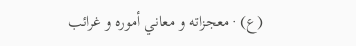(ع) · معجزاته و معاني أموره و غرائب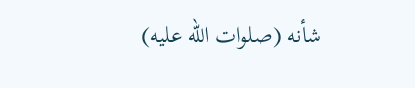شأنه (صلوات الله عليه)